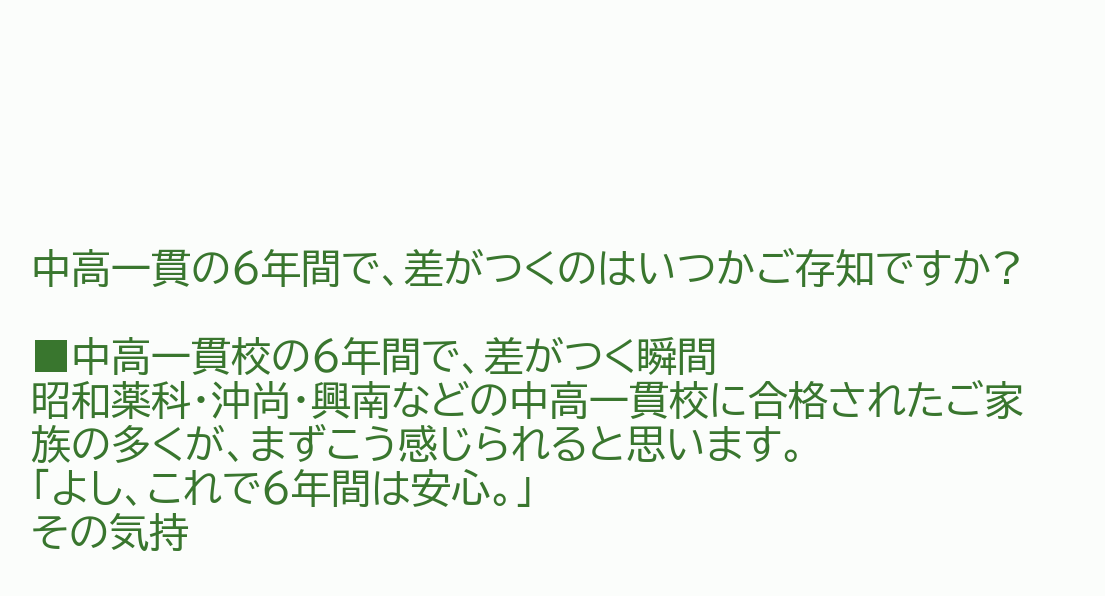中高一貫の6年間で、差がつくのはいつかご存知ですか?

■中高一貫校の6年間で、差がつく瞬間
昭和薬科・沖尚・興南などの中高一貫校に合格されたご家族の多くが、まずこう感じられると思います。
「よし、これで6年間は安心。」
その気持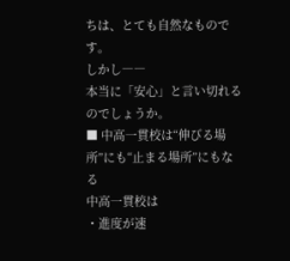ちは、とても自然なものです。
しかし――
本当に「安心」と言い切れるのでしょうか。
■ 中高一貫校は“伸びる場所”にも“止まる場所”にもなる
中高一貫校は
・進度が速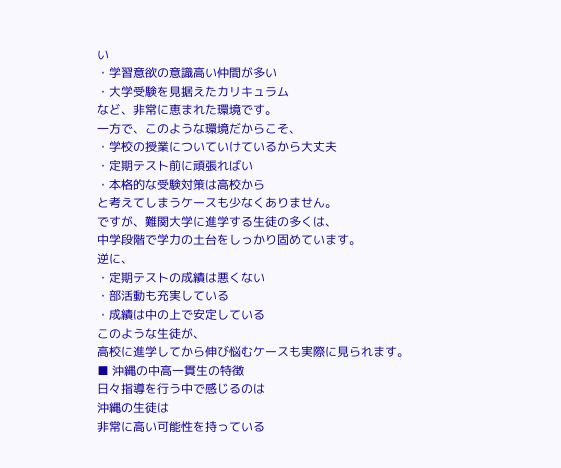い
・学習意欲の意識高い仲間が多い
・大学受験を見据えたカリキュラム
など、非常に恵まれた環境です。
一方で、このような環境だからこそ、
・学校の授業についていけているから大丈夫
・定期テスト前に頑張ればい
・本格的な受験対策は高校から
と考えてしまうケースも少なくありません。
ですが、難関大学に進学する生徒の多くは、
中学段階で学力の土台をしっかり固めています。
逆に、
・定期テストの成績は悪くない
・部活動も充実している
・成績は中の上で安定している
このような生徒が、
高校に進学してから伸び悩むケースも実際に見られます。
■ 沖縄の中高一貫生の特徴
日々指導を行う中で感じるのは
沖縄の生徒は
非常に高い可能性を持っている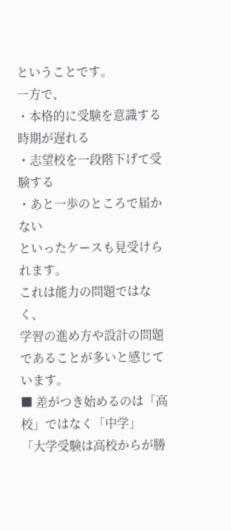ということです。
一方で、
・本格的に受験を意識する時期が遅れる
・志望校を一段階下げて受験する
・あと一歩のところで届かない
といったケースも見受けられます。
これは能力の問題ではなく、
学習の進め方や設計の問題
であることが多いと感じています。
■ 差がつき始めるのは「高校」ではなく「中学」
「大学受験は高校からが勝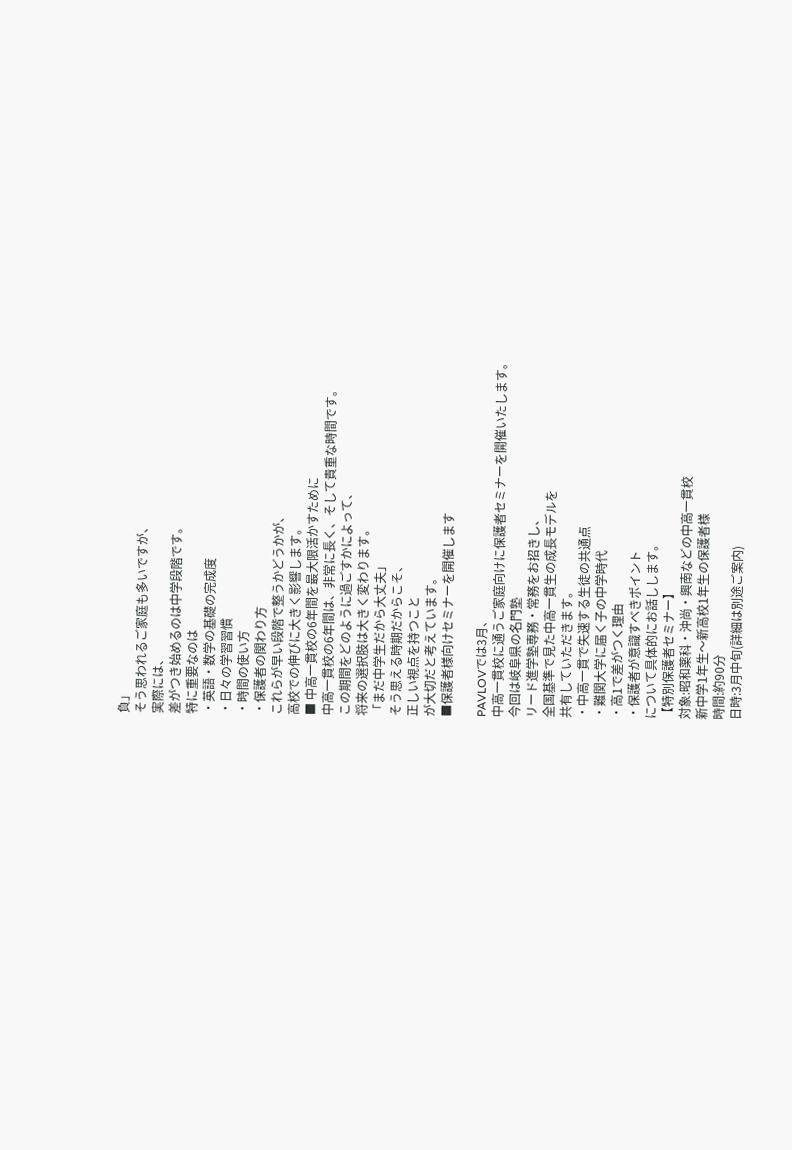負」
そう思われるご家庭も多いですが、
実際には、
差がつき始めるのは中学段階です。
特に重要なのは
・英語・数学の基礎の完成度
・日々の学習習慣
・時間の使い方
・保護者の関わり方
これらが早い段階で整うかどうかが、
高校での伸びに大きく影響します。
■ 中高一貫校の6年間を最大限活かすために
中高一貫校の6年間は、非常に長く、そして貴重な時間です。
この期間をどのように過ごすかによって、
将来の選択肢は大きく変わります。
「まだ中学生だから大丈夫」
そう思える時期だからこそ、
正しい視点を持つこと
が大切だと考えています。
■保護者様向けセミナーを開催します

PAVLOVでは3月、
中高一貫校に通うご家庭向けに保護者セミナーを開催いたします。
今回は岐阜県の名門塾
リード進学塾専務・常務をお招きし、
全国基準で見た中高一貫生の成長モデルを
共有していただきます。
・中高一貫で失速する生徒の共通点
・難関大学に届く子の中学時代
・高1で差がつく理由
・保護者が意識すべきポイント
について具体的にお話しします。
【特別保護者セミナー】
対象:昭和薬科・沖尚・興南などの中高一貫校
新中学1年生〜新高校1年生の保護者様
時間:約90分
日時:3月中旬(詳細は別途ご案内)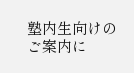塾内生向けのご案内に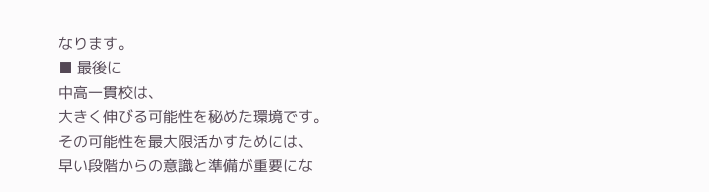なります。
■ 最後に
中高一貫校は、
大きく伸びる可能性を秘めた環境です。
その可能性を最大限活かすためには、
早い段階からの意識と準備が重要にな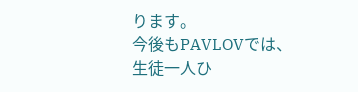ります。
今後もPAVLOVでは、
生徒一人ひ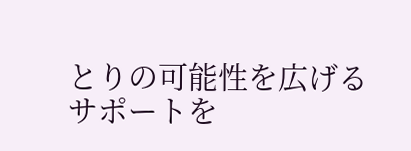とりの可能性を広げるサポートを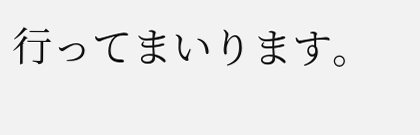行ってまいります。